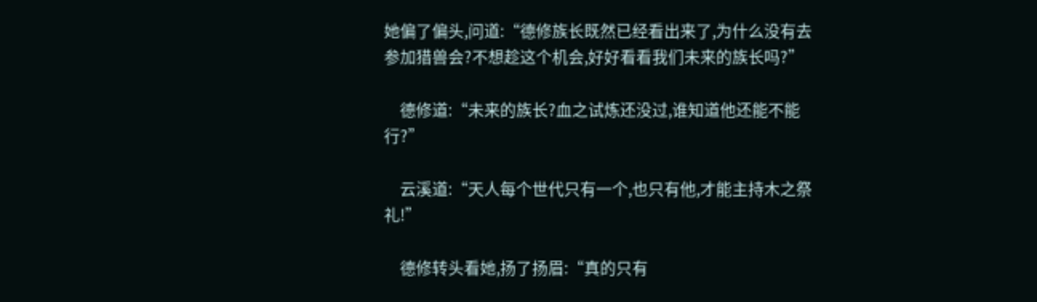她偏了偏头,问道:“德修族长既然已经看出来了,为什么没有去参加猎兽会?不想趁这个机会,好好看看我们未来的族长吗?”

    德修道:“未来的族长?血之试炼还没过,谁知道他还能不能行?”

    云溪道:“天人每个世代只有一个,也只有他,才能主持木之祭礼!”

    德修转头看她,扬了扬眉:“真的只有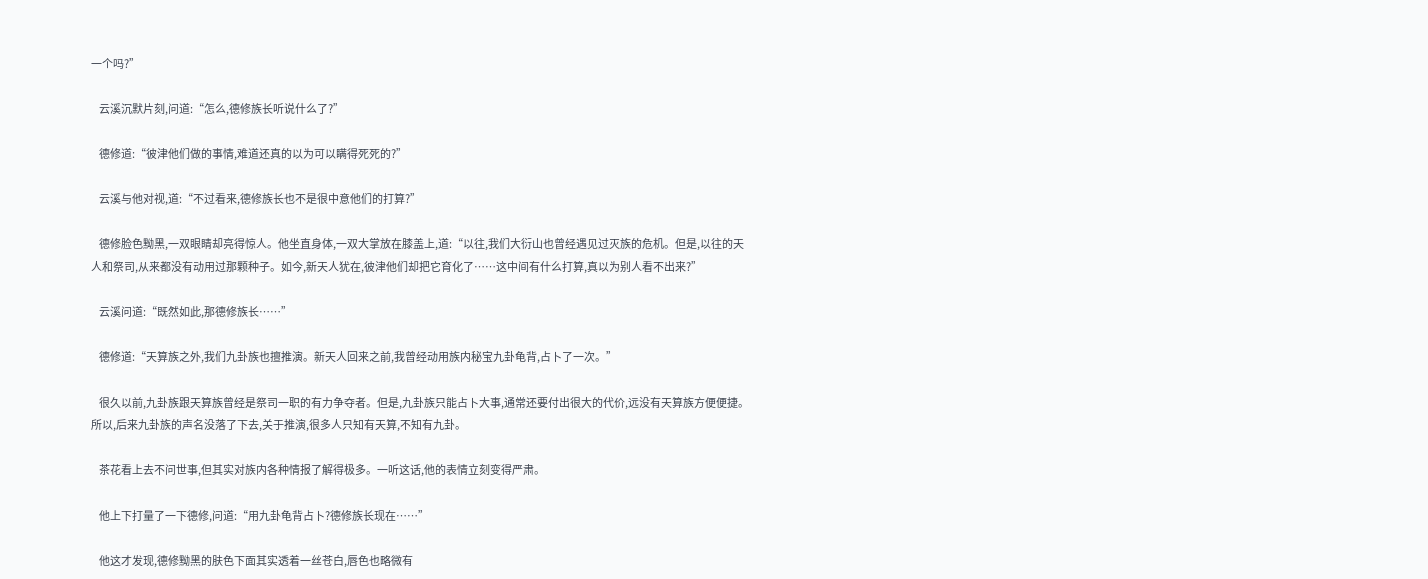一个吗?”

    云溪沉默片刻,问道:“怎么,德修族长听说什么了?”

    德修道:“彼津他们做的事情,难道还真的以为可以瞒得死死的?”

    云溪与他对视,道:“不过看来,德修族长也不是很中意他们的打算?”

    德修脸色黝黑,一双眼睛却亮得惊人。他坐直身体,一双大掌放在膝盖上,道:“以往,我们大衍山也曾经遇见过灭族的危机。但是,以往的天人和祭司,从来都没有动用过那颗种子。如今,新天人犹在,彼津他们却把它育化了……这中间有什么打算,真以为别人看不出来?”

    云溪问道:“既然如此,那德修族长……”

    德修道:“天算族之外,我们九卦族也擅推演。新天人回来之前,我曾经动用族内秘宝九卦龟背,占卜了一次。”

    很久以前,九卦族跟天算族曾经是祭司一职的有力争夺者。但是,九卦族只能占卜大事,通常还要付出很大的代价,远没有天算族方便便捷。所以,后来九卦族的声名没落了下去,关于推演,很多人只知有天算,不知有九卦。

    茶花看上去不问世事,但其实对族内各种情报了解得极多。一听这话,他的表情立刻变得严肃。

    他上下打量了一下德修,问道:“用九卦龟背占卜?德修族长现在……”

    他这才发现,德修黝黑的肤色下面其实透着一丝苍白,唇色也略微有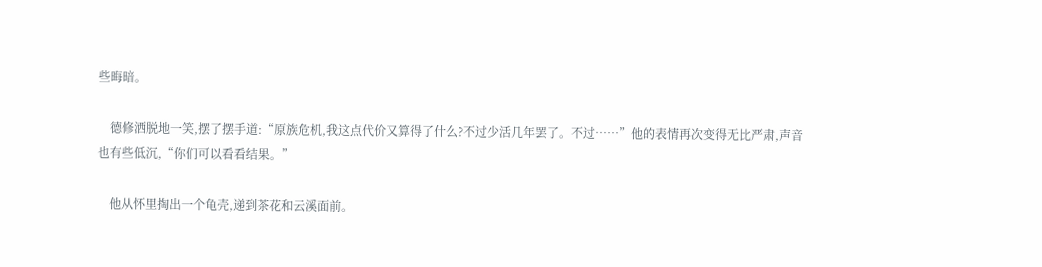些晦暗。

    德修洒脱地一笑,摆了摆手道:“原族危机,我这点代价又算得了什么?不过少活几年罢了。不过……”他的表情再次变得无比严肃,声音也有些低沉,“你们可以看看结果。”

    他从怀里掏出一个龟壳,递到茶花和云溪面前。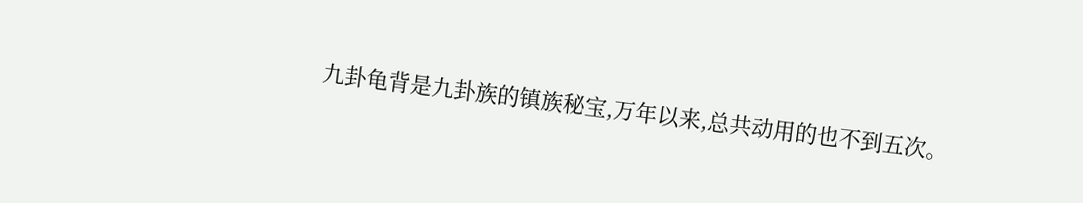九卦龟背是九卦族的镇族秘宝,万年以来,总共动用的也不到五次。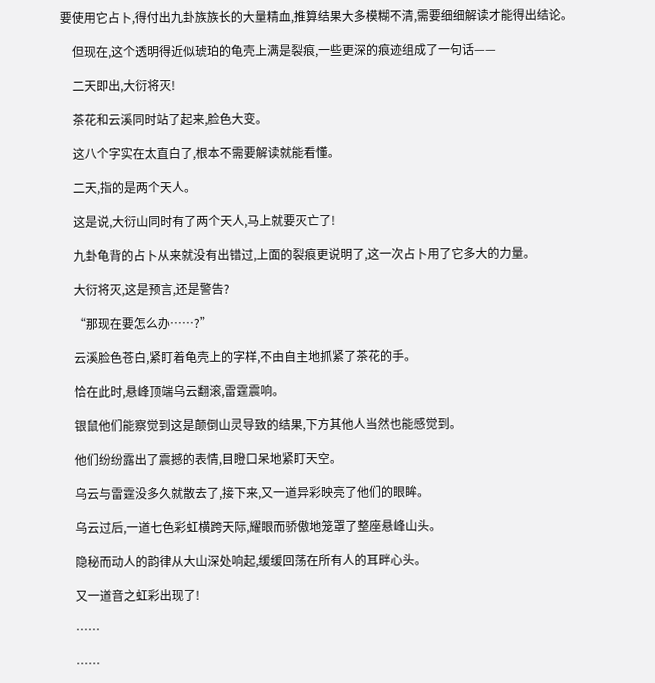要使用它占卜,得付出九卦族族长的大量精血,推算结果大多模糊不清,需要细细解读才能得出结论。

    但现在,这个透明得近似琥珀的龟壳上满是裂痕,一些更深的痕迹组成了一句话——

    二天即出,大衍将灭!

    茶花和云溪同时站了起来,脸色大变。

    这八个字实在太直白了,根本不需要解读就能看懂。

    二天,指的是两个天人。

    这是说,大衍山同时有了两个天人,马上就要灭亡了!

    九卦龟背的占卜从来就没有出错过,上面的裂痕更说明了,这一次占卜用了它多大的力量。

    大衍将灭,这是预言,还是警告?

    “那现在要怎么办……?”

    云溪脸色苍白,紧盯着龟壳上的字样,不由自主地抓紧了茶花的手。

    恰在此时,悬峰顶端乌云翻滚,雷霆震响。

    银鼠他们能察觉到这是颠倒山灵导致的结果,下方其他人当然也能感觉到。

    他们纷纷露出了震撼的表情,目瞪口呆地紧盯天空。

    乌云与雷霆没多久就散去了,接下来,又一道异彩映亮了他们的眼眸。

    乌云过后,一道七色彩虹横跨天际,耀眼而骄傲地笼罩了整座悬峰山头。

    隐秘而动人的韵律从大山深处响起,缓缓回荡在所有人的耳畔心头。

    又一道音之虹彩出现了!

    ……

    ……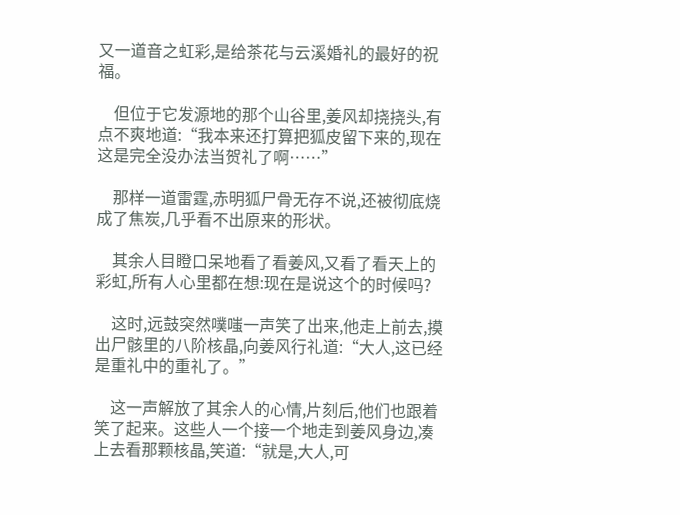又一道音之虹彩,是给茶花与云溪婚礼的最好的祝福。

    但位于它发源地的那个山谷里,姜风却挠挠头,有点不爽地道:“我本来还打算把狐皮留下来的,现在这是完全没办法当贺礼了啊……”

    那样一道雷霆,赤明狐尸骨无存不说,还被彻底烧成了焦炭,几乎看不出原来的形状。

    其余人目瞪口呆地看了看姜风,又看了看天上的彩虹,所有人心里都在想:现在是说这个的时候吗?

    这时,远鼓突然噗嗤一声笑了出来,他走上前去,摸出尸骸里的八阶核晶,向姜风行礼道:“大人,这已经是重礼中的重礼了。”

    这一声解放了其余人的心情,片刻后,他们也跟着笑了起来。这些人一个接一个地走到姜风身边,凑上去看那颗核晶,笑道:“就是,大人,可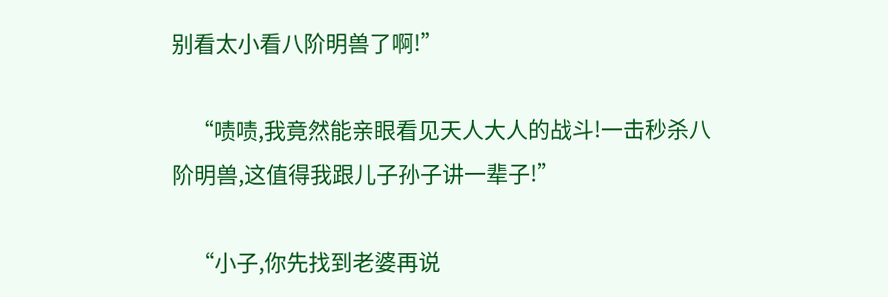别看太小看八阶明兽了啊!”

    “啧啧,我竟然能亲眼看见天人大人的战斗!一击秒杀八阶明兽,这值得我跟儿子孙子讲一辈子!”

    “小子,你先找到老婆再说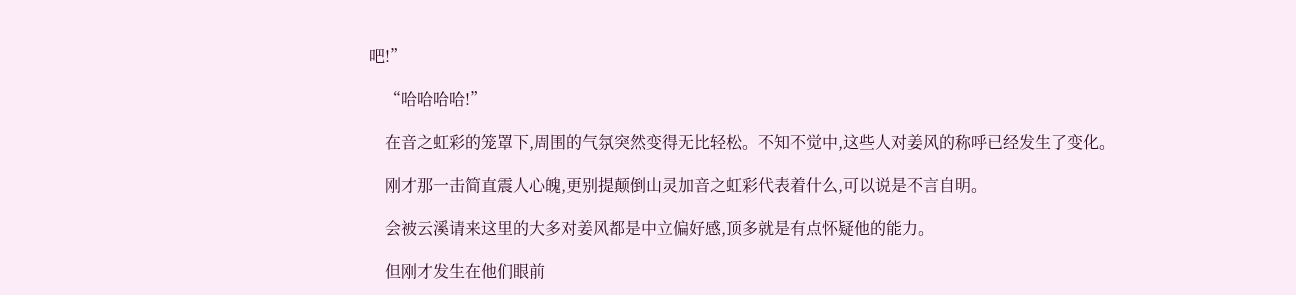吧!”

    “哈哈哈哈!”

    在音之虹彩的笼罩下,周围的气氛突然变得无比轻松。不知不觉中,这些人对姜风的称呼已经发生了变化。

    刚才那一击简直震人心魄,更别提颠倒山灵加音之虹彩代表着什么,可以说是不言自明。

    会被云溪请来这里的大多对姜风都是中立偏好感,顶多就是有点怀疑他的能力。

    但刚才发生在他们眼前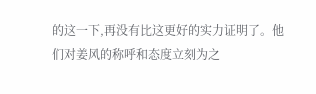的这一下,再没有比这更好的实力证明了。他们对姜风的称呼和态度立刻为之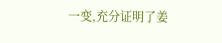一变,充分证明了姜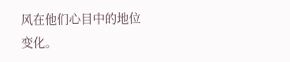风在他们心目中的地位变化。